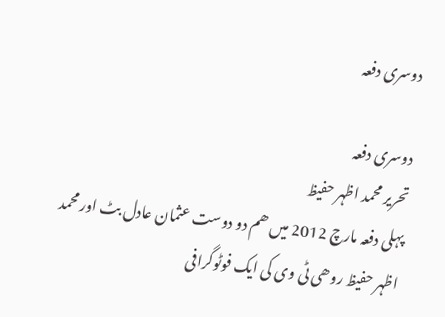دوسری دفعہ

دوسری دفعہ
تحریر محمد اظہر حفیظ
پہلی دفعہ مارچ 2012 میں ھم دو دوست عثمان عادل بٹ اور محمد اظہر حفیظ روھی ٹی وی کی ایک فوٹوگرافی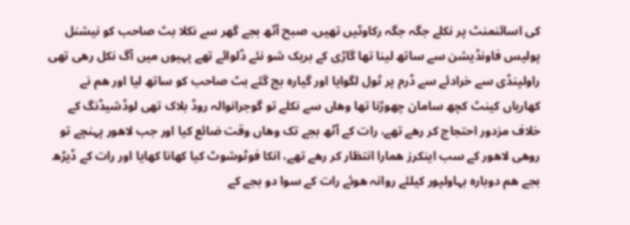کی اسائنمنٹ پر نکلے جگہ جگہ رکاوٹیں تھیں، صبح آٹھ بجے گھر سے نکلا بٹ صاحب کو نیشنل پولیس فاونڈیشن سے ساتھ لینا تھا گاڑی کے بریک شو نئے ڈلوائے تھے پہیوں میں آگ نکل رھی تھی راولپنڈی سے خرادئے سے ڈرم پر ٹول لگوایا اور گیارہ بج گئے بٹ صاحب کو ساتھ لیا اور ھم نے کھاریاں کینٹ کچھ سامان چھوڑنا تھا وھاں سے نکلے تو گوجرانوالہ روڈ بلاک تھی لوڈشیڈنگ کے خلاف مزدور احتجاج کر رھے تھے، رات کے آٹھ بجے تک وھاں وقت ضائع کیا اور جب لاھور پہنچے تو روھی لاھور کے سب اینکرز ھمارا انتظار کر رھے تھے، انکا فوٹوشوٹ کیا کھانا کھایا اور رات کے ڈیڑھ بجے ھم دوبارہ بہاولپور کیلئے روانہ ھوئے رات کے سوا دو بجے کے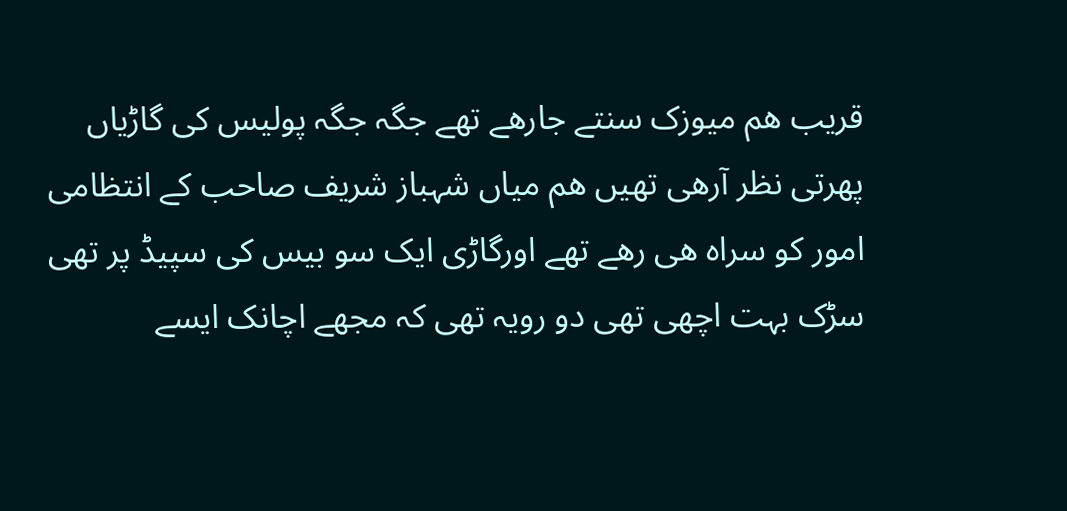قریب ھم میوزک سنتے جارھے تھے جگہ جگہ پولیس کی گاڑیاں پھرتی نظر آرھی تھیں ھم میاں شہباز شریف صاحب کے انتظامی امور کو سراہ ھی رھے تھے اورگاڑی ایک سو بیس کی سپیڈ پر تھی سڑک بہت اچھی تھی دو رویہ تھی کہ مجھے اچانک ایسے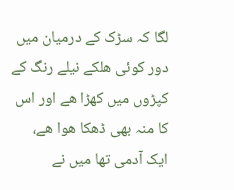لگا کہ سڑک کے درمیان میں دور کوئی ھلکے نیلے رنگ کے کپڑوں میں کھڑا ھے اور اس کا منہ بھی ڈھکا ھوا ھے، ایک آدمی تھا میں نے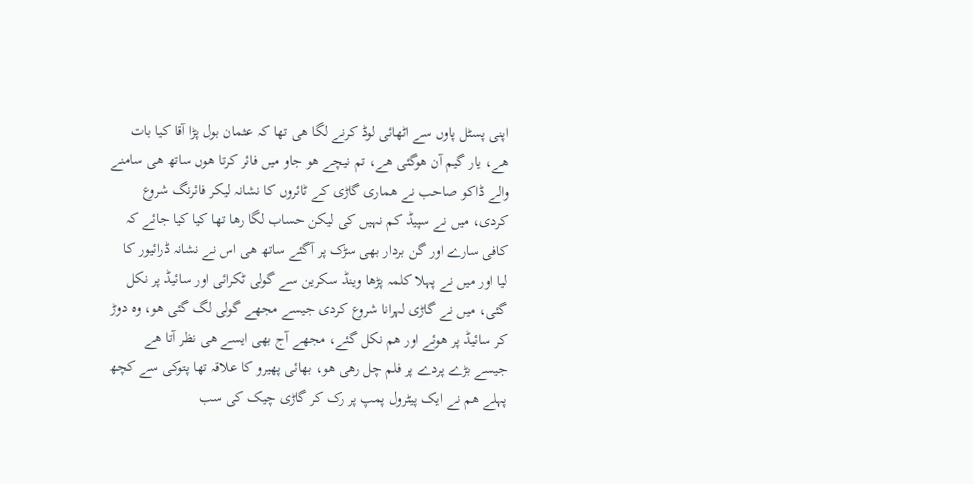اپنی پسٹل پاوں سے اٹھائی لوڈ کرنے لگا ھی تھا کہ عثمان بول پڑا آقا کیا بات ھے، یار گیم آن ھوگئی ھے، تم نیچے ھو جاو میں فائر کرتا ھوں ساتھ ھی سامنے والے ڈاکو صاحب نے ھماری گاڑی کے ٹائروں کا نشانہ لیکر فائرنگ شروع کردی، میں نے سپیڈ کم نہیں کی لیکن حساب لگا رھا تھا کیا کیا جائے کہ کافی سارے اور گن بردار بھی سڑک پر آگئے ساتھ ھی اس نے نشانہ ڈرائیور کا لیا اور میں نے پہلا کلمہ پڑھا وینڈ سکرین سے گولی ٹکرائی اور سائیڈ پر نکل گئی، میں نے گاڑی لہرانا شروع کردی جیسے مجھے گولی لگ گئی ھو، وہ دوڑ کر سائیڈ پر ھوئے اور ھم نکل گئے، مجھے آج بھی ایسے ھی نظر آتا ھے جیسے بڑے پردے پر فلم چل رھی ھو، بھائی پھیرو کا علاقہ تھا پتوکی سے کچھ پہلے ھم نے ایک پیٹرول پمپ پر رک کر گاڑی چیک کی سب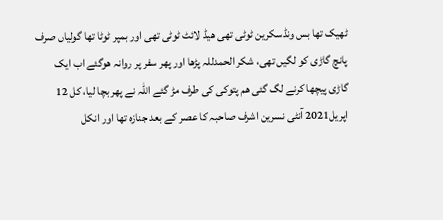ٹھیک تھا بس ونڈسکرین ٹوٹی تھی ھیڈ لائٹ ٹوٹی تھی اور بمپر ٹوٹا تھا گولیاں صرف پانچ گاڑی کو لگیں تھی، شکر الحمدللہ پڑھا اور پھر سفر پر روانہ ھوگئے اب ایک گاڑی پیچھا کرنے لگ گئی ھم پتوکی کی طرف مڑ گئے اللہ نے پھر بچا لیا، کل 12 اپریل2021 آنٹی نسرین اشرف صاحبہ کا عصر کے بعد جنازہ تھا اور انکل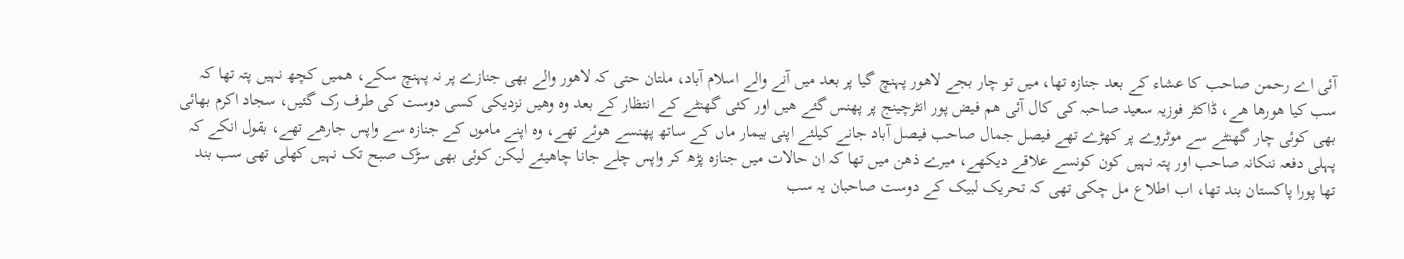آئی اے رحمن صاحب کا عشاء کے بعد جنازہ تھا، میں تو چار بجے لاھور پہنچ گیا پر بعد میں آنے والے اسلام آباد، ملتان حتی کہ لاھور والے بھی جنازے پر نہ پہنچ سکے، ھمیں کچھ نہیں پتہ تھا کہ سب کیا ھورھا ھے، ڈاکٹر فوزیہ سعید صاحبہ کی کال آئی ھم فیض پور انٹرچینج پر پھنس گئے ھیں اور کئی گھنٹے کے انتظار کے بعد وہ وھیں نزدیکی کسی دوست کی طرف رک گئیں، سجاد اکرم بھائی بھی کوئی چار گھنٹے سے موٹروے پر کھڑے تھے فیصل جمال صاحب فیصل آباد جانے کیلئے اپنی بیمار ماں کے ساتھ پھنسے ھوئے تھے، وہ اپنے ماموں کے جنازہ سے واپس جارھے تھے، بقول انکے کہ پہلی دفعہ ننکانہ صاحب اور پتہ نہیں کون کونسے علاقے دیکھے، میرے ذھن میں تھا کہ ان حالات میں جنازہ پڑھ کر واپس چلے جانا چاھیئے لیکن کوئی بھی سڑک صبح تک نہیں کھلی تھی سب بند تھا پورا پاکستان بند تھا، اب اطلاع مل چکی تھی کہ تحریک لبیک کے دوست صاحبان یہ سب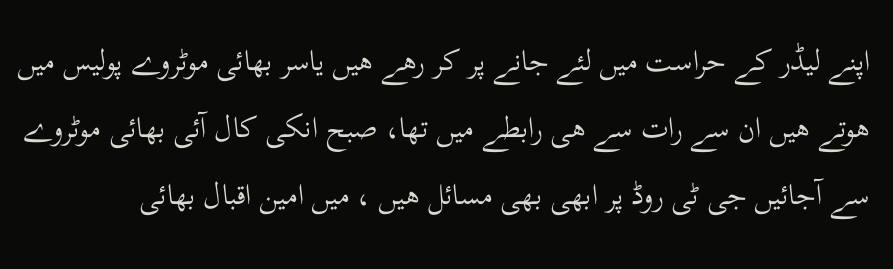اپنے لیڈر کے حراست میں لئے جانے پر کر رھے ھیں یاسر بھائی موٹروے پولیس میں ھوتے ھیں ان سے رات سے ھی رابطے میں تھا، صبح انکی کال آئی بھائی موٹروے سے آجائیں جی ٹی روڈ پر ابھی بھی مسائل ھیں ، میں امین اقبال بھائی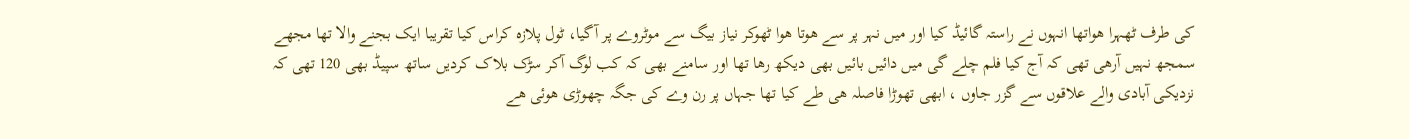کی طرف ٹھہرا ھواتھا انہوں نے راستہ گائیڈ کیا اور میں نہر پر سے ھوتا ھوا ٹھوکر نیاز بیگ سے موٹروے پر آگیا، ٹول پلازہ کراس کیا تقریبا ایک بجنے والا تھا مجھے سمجھ نہیں آرھی تھی کہ آج کیا فلم چلے گی میں دائیں بائیں بھی دیکھ رھا تھا اور سامنے بھی کہ کب لوگ آکر سڑک بلاک کردیں ساتھ سپیڈ بھی 120 تھی کہ نزدیکی آبادی والے علاقوں سے گزر جاوں ، ابھی تھوڑا فاصلہ ھی طے کیا تھا جہاں پر رن وے کی جگہ چھوڑی ھوئی ھے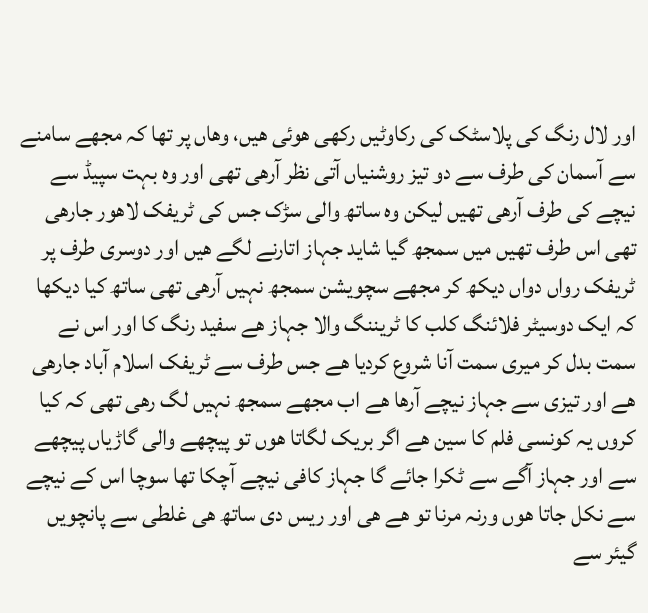اور لال رنگ کی پلاسٹک کی رکاوٹیں رکھی ھوئی ھیں، وھاں پر تھا کہ مجھے سامنے سے آسمان کی طرف سے دو تیز روشنیاں آتی نظر آرھی تھی اور وہ بہت سپیڈ سے نیچے کی طرف آرھی تھیں لیکن وہ ساتھ والی سڑک جس کی ٹریفک لاھور جارھی تھی اس طرف تھیں میں سمجھ گیا شاید جہاز اتارنے لگے ھیں اور دوسری طرف پر ٹریفک رواں دواں دیکھ کر مجھے سچویشن سمجھ نہیں آرھی تھی ساتھ کیا دیکھا کہ ایک دوسیٹر فلائنگ کلب کا ٹریننگ والا جہاز ھے سفید رنگ کا اور اس نے سمت بدل کر میری سمت آنا شروع کردیا ھے جس طرف سے ٹریفک اسلام آباد جارھی ھے اور تیزی سے جہاز نیچے آرھا ھے اب مجھے سمجھ نہیں لگ رھی تھی کہ کیا کروں یہ کونسی فلم کا سین ھے اگر بریک لگاتا ھوں تو پیچھے والی گاڑیاں پیچھے سے اور جہاز آگے سے ٹکرا جائے گا جہاز کافی نیچے آچکا تھا سوچا اس کے نیچے سے نکل جاتا ھوں ورنہ مرنا تو ھے ھی اور ریس دی ساتھ ھی غلطی سے پانچویں گیئر سے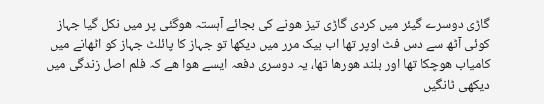گاڑی دوسرے گیئر میں کردی گاڑی تیز ھونے کی بجائے آہستہ ھوگئی پر میں نکل گیا جہاز کوئی آٹھ سے دس فٹ اوپر تھا اب بیک مرر میں دیکھا تو جہاز کا پائلٹ جہاز کو اٹھانے میں کامیاب ھوچکا تھا اور بلند ھورھا تھا، یہ دوسری دفعہ ایسے ھوا ھے کہ فلم اصل زندگی میں دیکھی ٹانگیں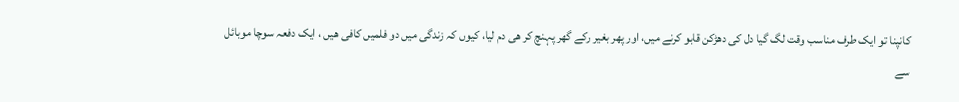کانپنا تو ایک طرف مناسب وقت لگ گیا دل کی دھڑکن قابو کرنے میں، اور پھر بغیر رکے گھر پہنچ کر ھی دم لیا، کیوں کہ زندگی میں دو فلمیں کافی ھیں ، ایک دفعہ سوچا موبائل سے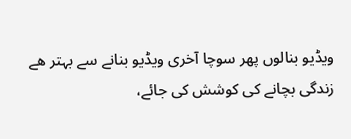ویڈیو بنالوں پھر سوچا آخری ویڈیو بنانے سے بہتر ھے زندگی بچانے کی کوشش کی جائے،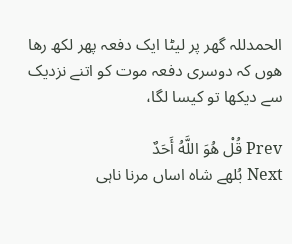الحمدللہ گھر پر لیٹا ایک دفعہ پھر لکھ رھا ھوں کہ دوسری دفعہ موت کو اتنے نزدیک سے دیکھا تو کیسا لگا،

Prev قُلْ هُوَ اللَّهُ أَحَدٌ
Next بُلھے شاہ اساں مرنا ناہی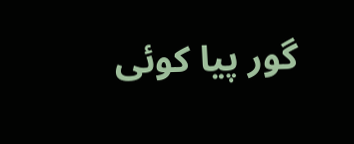گور پیا کوئی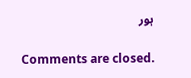ہور

Comments are closed.